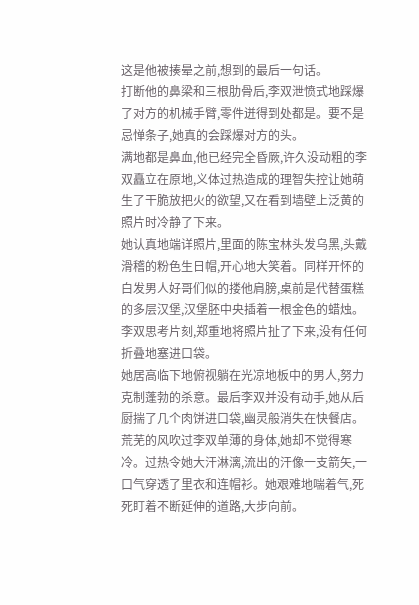这是他被揍晕之前,想到的最后一句话。
打断他的鼻梁和三根肋骨后,李双泄愤式地踩爆了对方的机械手臂,零件迸得到处都是。要不是忌惮条子,她真的会踩爆对方的头。
满地都是鼻血,他已经完全昏厥,许久没动粗的李双矗立在原地,义体过热造成的理智失控让她萌生了干脆放把火的欲望,又在看到墙壁上泛黄的照片时冷静了下来。
她认真地端详照片,里面的陈宝林头发乌黑,头戴滑稽的粉色生日帽,开心地大笑着。同样开怀的白发男人好哥们似的搂他肩膀,桌前是代替蛋糕的多层汉堡,汉堡胚中央插着一根金色的蜡烛。
李双思考片刻,郑重地将照片扯了下来,没有任何折叠地塞进口袋。
她居高临下地俯视躺在光凉地板中的男人,努力克制蓬勃的杀意。最后李双并没有动手,她从后厨揣了几个肉饼进口袋,幽灵般消失在快餐店。
荒芜的风吹过李双单薄的身体,她却不觉得寒冷。过热令她大汗淋漓,流出的汗像一支箭矢,一口气穿透了里衣和连帽衫。她艰难地喘着气,死死盯着不断延伸的道路,大步向前。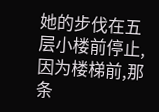她的步伐在五层小楼前停止,因为楼梯前,那条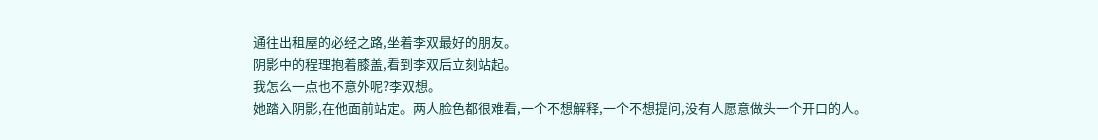通往出租屋的必经之路,坐着李双最好的朋友。
阴影中的程理抱着膝盖,看到李双后立刻站起。
我怎么一点也不意外呢?李双想。
她踏入阴影,在他面前站定。两人脸色都很难看,一个不想解释,一个不想提问,没有人愿意做头一个开口的人。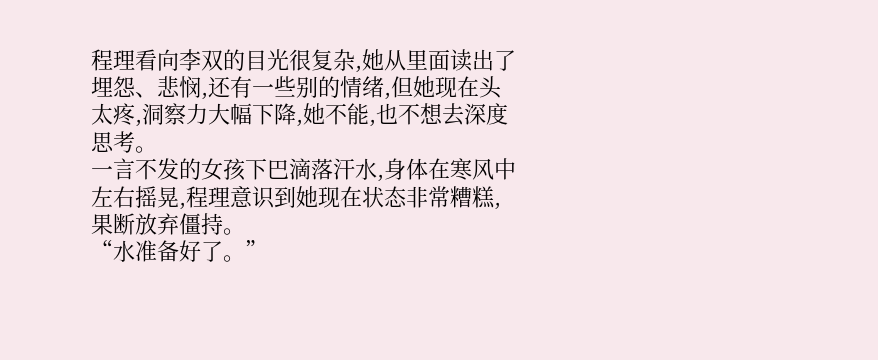程理看向李双的目光很复杂,她从里面读出了埋怨、悲悯,还有一些别的情绪,但她现在头太疼,洞察力大幅下降,她不能,也不想去深度思考。
一言不发的女孩下巴滴落汗水,身体在寒风中左右摇晃,程理意识到她现在状态非常糟糕,果断放弃僵持。
“水准备好了。”